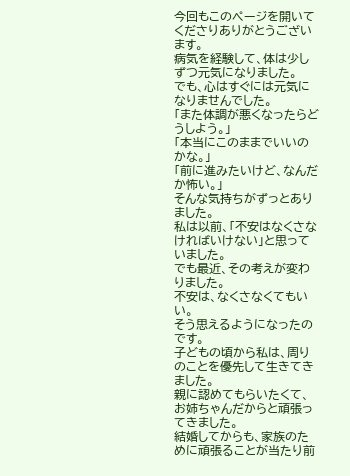今回もこのページを開いてくださりありがとうございます。
病気を経験して、体は少しずつ元気になりました。
でも、心はすぐには元気になりませんでした。
「また体調が悪くなったらどうしよう。」
「本当にこのままでいいのかな。」
「前に進みたいけど、なんだか怖い。」
そんな気持ちがずっとありました。
私は以前、「不安はなくさなければいけない」と思っていました。
でも最近、その考えが変わりました。
不安は、なくさなくてもいい。
そう思えるようになったのです。
子どもの頃から私は、周りのことを優先して生きてきました。
親に認めてもらいたくて、お姉ちゃんだからと頑張ってきました。
結婚してからも、家族のために頑張ることが当たり前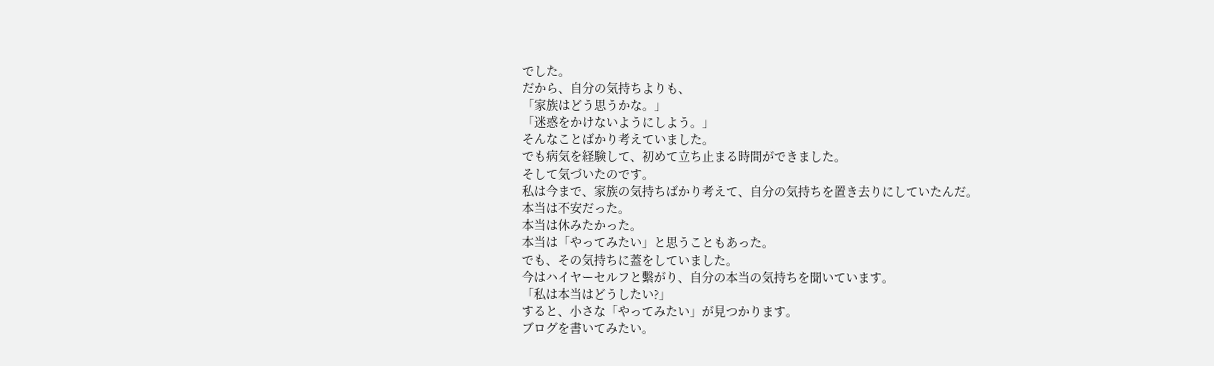でした。
だから、自分の気持ちよりも、
「家族はどう思うかな。」
「迷惑をかけないようにしよう。」
そんなことばかり考えていました。
でも病気を経験して、初めて立ち止まる時間ができました。
そして気づいたのです。
私は今まで、家族の気持ちばかり考えて、自分の気持ちを置き去りにしていたんだ。
本当は不安だった。
本当は休みたかった。
本当は「やってみたい」と思うこともあった。
でも、その気持ちに蓋をしていました。
今はハイヤーセルフと繫がり、自分の本当の気持ちを聞いています。
「私は本当はどうしたい?」
すると、小さな「やってみたい」が見つかります。
ブログを書いてみたい。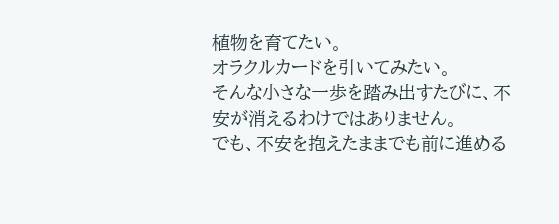植物を育てたい。
オラクルカードを引いてみたい。
そんな小さな一歩を踏み出すたびに、不安が消えるわけではありません。
でも、不安を抱えたままでも前に進める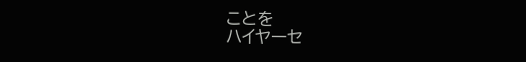ことを
ハイヤーセ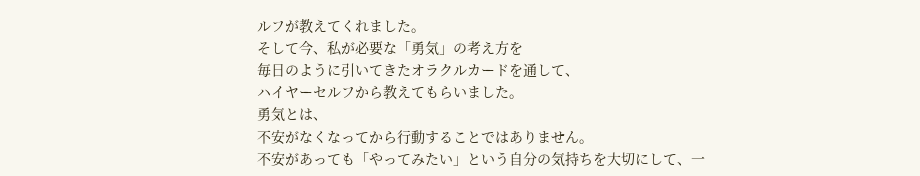ルフが教えてくれました。
そして今、私が必要な「勇気」の考え方を
毎日のように引いてきたオラクルカードを通して、
ハイヤーセルフから教えてもらいました。
勇気とは、
不安がなくなってから行動することではありません。
不安があっても「やってみたい」という自分の気持ちを大切にして、一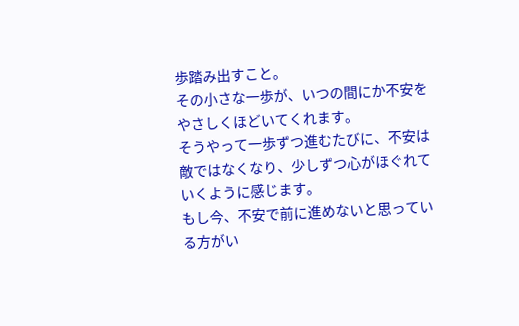歩踏み出すこと。
その小さな一歩が、いつの間にか不安をやさしくほどいてくれます。
そうやって一歩ずつ進むたびに、不安は敵ではなくなり、少しずつ心がほぐれていくように感じます。
もし今、不安で前に進めないと思っている方がい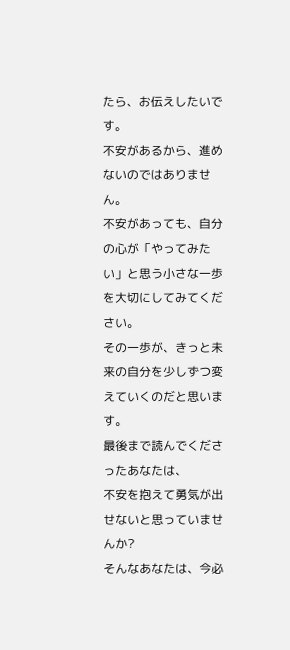たら、お伝えしたいです。
不安があるから、進めないのではありません。
不安があっても、自分の心が「やってみたい」と思う小さな一歩を大切にしてみてください。
その一歩が、きっと未来の自分を少しずつ変えていくのだと思います。
最後まで読んでくださったあなたは、
不安を抱えて勇気が出せないと思っていませんか?
そんなあなたは、今必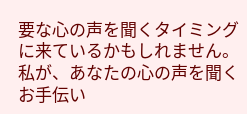要な心の声を聞くタイミングに来ているかもしれません。
私が、あなたの心の声を聞くお手伝い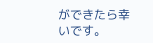ができたら幸いです。